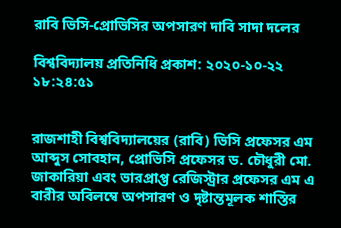রাবি ভিসি-প্রোভিসির অপসারণ দাবি সাদা দলের

বিশ্ববিদ্যালয় প্রতিনিধি প্রকাশ: ২০২০-১০-২২ ১৮:২৪:৫১


রাজশাহী বিশ্ববিদ্যালয়ের (রাবি) ভিসি প্রফেসর এম আব্দুস সোবহান, প্রোভিসি প্রফেসর ড. চৌধুরী মো. জাকারিয়া এবং ভারপ্রাপ্ত রেজিস্ট্রার প্রফেসর এম এ বারীর অবিলম্বে অপসারণ ও দৃষ্টান্তমূলক শাস্তির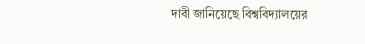দাবী জানিয়েছে বিশ্ববিদ্যালয়ের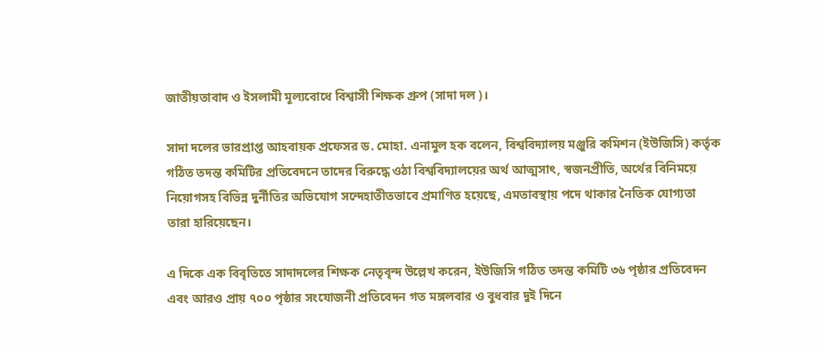জাতীয়তাবাদ ও ইসলামী মূল্যবোধে বিশ্বাসী শিক্ষক গ্রুপ (সাদা দল)।

সাদা দলের ভারপ্রাপ্ত আহবায়ক প্রফেসর ড. মোহা. এনামুল হক বলেন, বিশ্ববিদ্যালয় মঞ্জুরি কমিশন (ইউজিসি) কর্তৃক গঠিত তদন্ত কমিটির প্রতিবেদনে তাদের বিরুদ্ধে ওঠা বিশ্ববিদ্যালয়ের অর্থ আত্মসাৎ, স্বজনপ্রীতি, অর্থের বিনিময়ে নিয়োগসহ বিভিন্ন দুর্নীতির অভিযোগ সন্দেহাতীতভাবে প্রমাণিত হয়েছে, এমতাবস্থায় পদে থাকার নৈতিক যোগ্যতা তারা হারিয়েছেন।

এ দিকে এক বিবৃতিতে সাদাদলের শিক্ষক নেতৃবৃন্দ উল্লেখ করেন, ইউজিসি গঠিত তদন্ত কমিটি ৩৬ পৃষ্ঠার প্রতিবেদন এবং আরও প্রায় ৭০০ পৃষ্ঠার সংযোজনী প্রতিবেদন গত মঙ্গলবার ও বুধবার দুই দিনে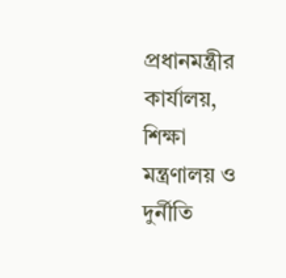প্রধানমন্ত্রীর কার্যালয়, শিক্ষা মন্ত্রণালয় ও দুর্নীতি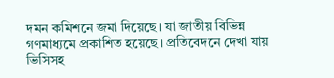দমন কমিশনে জমা দিয়েছে। যা জাতীয় বিভিন্ন গণমাধ্যমে প্রকাশিত হয়েছে। প্রতিবেদনে দেখা যায় ভিসিসহ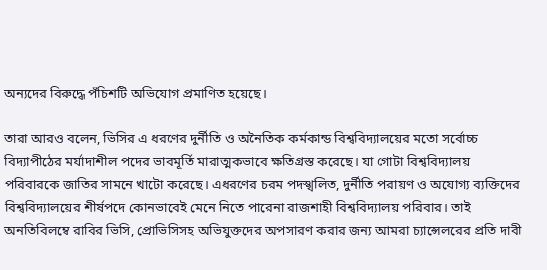অন্যদের বিরুদ্ধে পঁচিশটি অভিযোগ প্রমাণিত হয়েছে।

তারা আরও বলেন, ভিসির এ ধরণের দুর্নীতি ও অনৈতিক কর্মকান্ড বিশ্ববিদ্যালয়ের মতো সর্বোচ্চ বিদ্যাপীঠের মর্যাদাশীল পদের ভাবমূর্তি মারাত্মকভাবে ক্ষতিগ্রস্ত করেছে। যা গোটা বিশ্ববিদ্যালয় পরিবারকে জাতির সামনে খাটো করেছে। এধরণের চরম পদস্খলিত, দুর্নীতি পরায়ণ ও অযোগ্য ব্যক্তিদের বিশ্ববিদ্যালয়ের শীর্ষপদে কোনভাবেই মেনে নিতে পারেনা রাজশাহী বিশ্ববিদ্যালয় পরিবার। তাই অনতিবিলম্বে রাবির ভিসি, প্রোভিসিসহ অভিযুক্তদের অপসারণ করার জন্য আমরা চ্যান্সেলরের প্রতি দাবী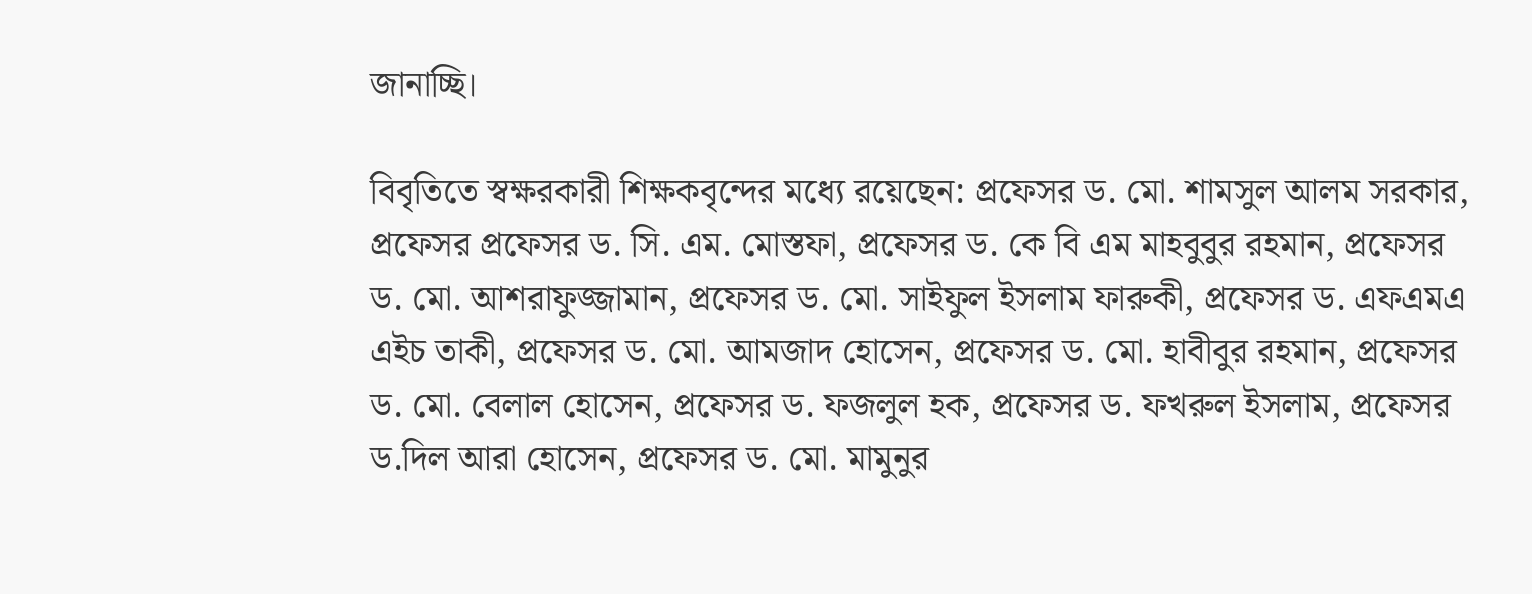জানাচ্ছি।

বিবৃতিতে স্বক্ষরকারী শিক্ষকবৃন্দের মধ্যে রয়েছেন: প্রফেসর ড. মো. শামসুল আলম সরকার, প্রফেসর প্রফেসর ড. সি. এম. মোস্তফা, প্রফেসর ড. কে বি এম মাহবুবুর রহমান, প্রফেসর ড. মো. আশরাফুজ্জামান, প্রফেসর ড. মো. সাইফুল ইসলাম ফারুকী, প্রফেসর ড. এফএমএ এইচ তাকী, প্রফেসর ড. মো. আমজাদ হোসেন, প্রফেসর ড. মো. হাবীবুর রহমান, প্রফেসর ড. মো. বেলাল হোসেন, প্রফেসর ড. ফজলুল হক, প্রফেসর ড. ফখরুল ইসলাম, প্রফেসর ড.দিল আরা হোসেন, প্রফেসর ড. মো. মামুনুর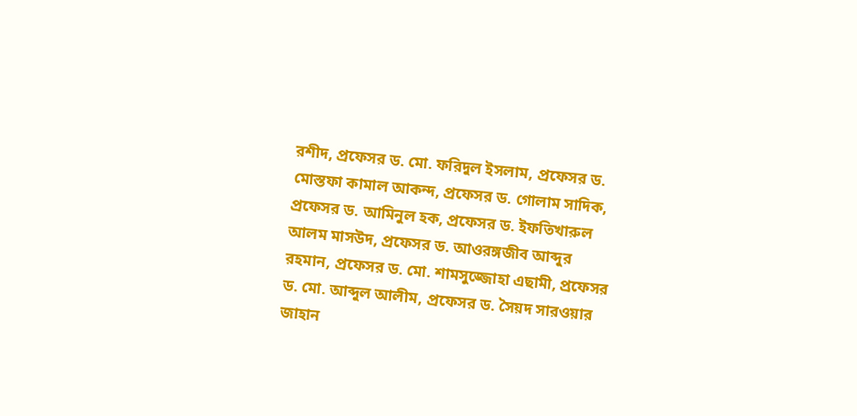রশীদ, প্রফেসর ড. মো. ফরিদুল ইসলাম, প্রফেসর ড. মোস্তফা কামাল আকন্দ, প্রফেসর ড. গোলাম সাদিক, প্রফেসর ড. আমিনুল হক, প্রফেসর ড. ইফতিখারুল আলম মাসউদ, প্রফেসর ড. আওরঙ্গজীব আব্দুর রহমান, প্রফেসর ড. মো. শামসুজ্জোহা এছামী, প্রফেসর ড. মো. আব্দুল আলীম, প্রফেসর ড. সৈয়দ সারওয়ার জাহান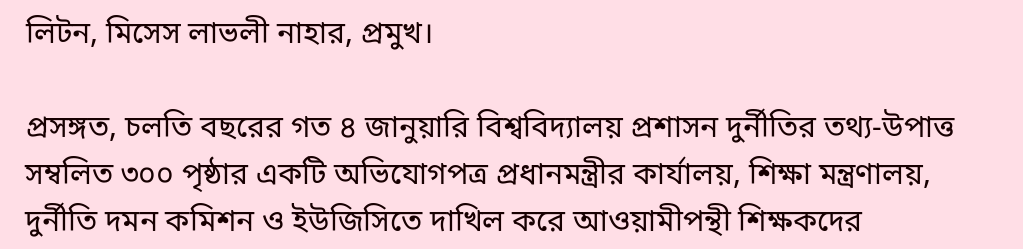লিটন, মিসেস লাভলী নাহার, প্রমুখ।

প্রসঙ্গত, চলতি বছরের গত ৪ জানুয়ারি বিশ্ববিদ্যালয় প্রশাসন দুর্নীতির তথ্য-উপাত্ত সম্বলিত ৩০০ পৃষ্ঠার একটি অভিযোগপত্র প্রধানমন্ত্রীর কার্যালয়, শিক্ষা মন্ত্রণালয়, দুর্নীতি দমন কমিশন ও ইউজিসিতে দাখিল করে আওয়ামীপন্থী শিক্ষকদের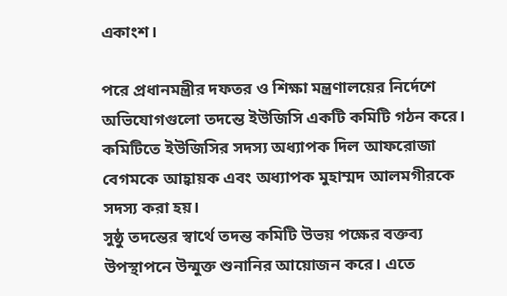একাংশ।

পরে প্রধানমন্ত্রীর দফতর ও শিক্ষা মন্ত্রণালয়ের নির্দেশে অভিযোগগুলো তদন্তে ইউজিসি একটি কমিটি গঠন করে। কমিটিতে ইউজিসির সদস্য অধ্যাপক দিল আফরোজা বেগমকে আহ্বায়ক এবং অধ্যাপক মুহাম্মদ আলমগীরকে সদস্য করা হয়।
সুষ্ঠু তদন্তের স্বার্থে তদন্ত কমিটি উভয় পক্ষের বক্তব্য উপস্থাপনে উন্মুক্ত শুনানির আয়োজন করে। এতে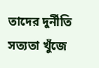তাদের দুর্নীতি সত্যতা খুঁজে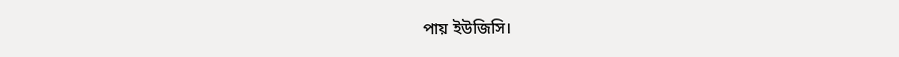পায় ইউজিসি।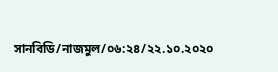সানবিডি/নাজমুল/০৬:২৪/২২.১০.২০২০